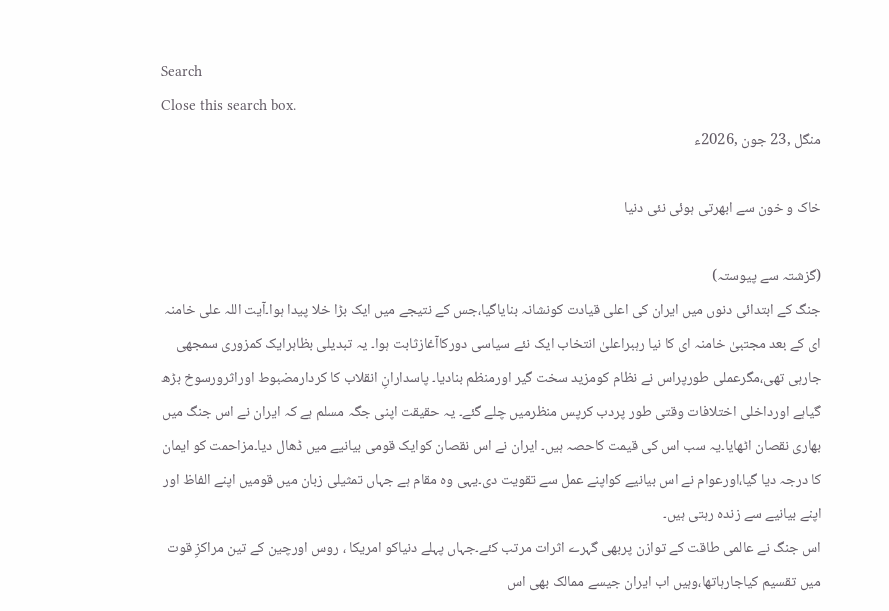Search
Close this search box.
منگل ,23 جون ,2026ء

خاک و خون سے ابھرتی ہوئی نئی دنیا

(گزشتہ سے پیوستہ)
جنگ کے ابتدائی دنوں میں ایران کی اعلی قیادت کونشانہ بنایاگیا،جس کے نتیجے میں ایک بڑا خلا پیدا ہوا۔آیت اللہ علی خامنہ ای کے بعد مجتبیٰ خامنہ ای کا نیا رہبراعلیٰ انتخاب ایک نئے سیاسی دورکاآغازثابت ہوا۔ یہ تبدیلی بظاہرایک کمزوری سمجھی جارہی تھی،مگرعملی طورپراس نے نظام کومزید سخت گیر اورمنظم بنادیا۔ پاسدارانِ انقلاب کا کردارمضبوط اوراثرورسوخ بڑھ گیاہے اورداخلی اختلافات وقتی طور پردب کرپس منظرمیں چلے گئے۔ یہ حقیقت اپنی جگہ مسلم ہے کہ ایران نے اس جنگ میں بھاری نقصان اٹھایا۔یہ سب اس کی قیمت کاحصہ ہیں۔ ایران نے اس نقصان کوایک قومی بیانیے میں ڈھال دیا۔مزاحمت کو ایمان کا درجہ دیا گیا،اورعوام نے اس بیانیے کواپنے عمل سے تقویت دی۔یہی وہ مقام ہے جہاں تمثیلی زبان میں قومیں اپنے الفاظ اور اپنے بیانیے سے زندہ رہتی ہیں۔
اس جنگ نے عالمی طاقت کے توازن پربھی گہرے اثرات مرتب کئے۔جہاں پہلے دنیاکو امریکا ، روس اورچین کے تین مراکزِ قوت میں تقسیم کیاجارہاتھا،وہیں اب ایران جیسے ممالک بھی اس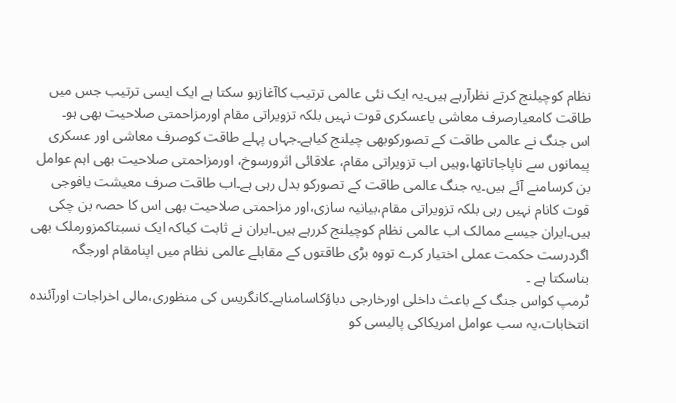نظام کوچیلنج کرتے نظرآرہے ہیں۔یہ ایک نئی عالمی ترتیب کاآغازہو سکتا ہے ایک ایسی ترتیب جس میں طاقت کامعیارصرف معاشی یاعسکری قوت نہیں بلکہ تزویراتی مقام اورمزاحمتی صلاحیت بھی ہو۔
اس جنگ نے عالمی طاقت کے تصورکوبھی چیلنج کیاہے۔جہاں پہلے طاقت کوصرف معاشی اور عسکری پیمانوں سے ناپاجاتاتھا،وہیں اب تزویراتی مقام، علاقائی اثرورسوخ، اورمزاحمتی صلاحیت بھی اہم عوامل بن کرسامنے آئے ہیں۔یہ جنگ عالمی طاقت کے تصورکو بدل رہی ہے۔اب طاقت صرف معیشت یافوجی قوت کانام نہیں رہی بلکہ تزویراتی مقام،بیانیہ سازی،اور مزاحمتی صلاحیت بھی اس کا حصہ بن چکی ہیں۔ایران جیسے ممالک اب عالمی نظام کوچیلنج کررہے ہیں۔ایران نے ثابت کیاکہ ایک نسبتاکمزورملک بھی اگردرست حکمت عملی اختیار کرے تووہ بڑی طاقتوں کے مقابلے عالمی نظام میں اپنامقام اورجگہ بناسکتا ہے ۔
ٹرمپ کواس جنگ کے باعث داخلی اورخارجی دباؤکاسامناہے۔کانگریس کی منظوری،مالی اخراجات اورآئندہ انتخابات،یہ سب عوامل امریکاکی پالیسی کو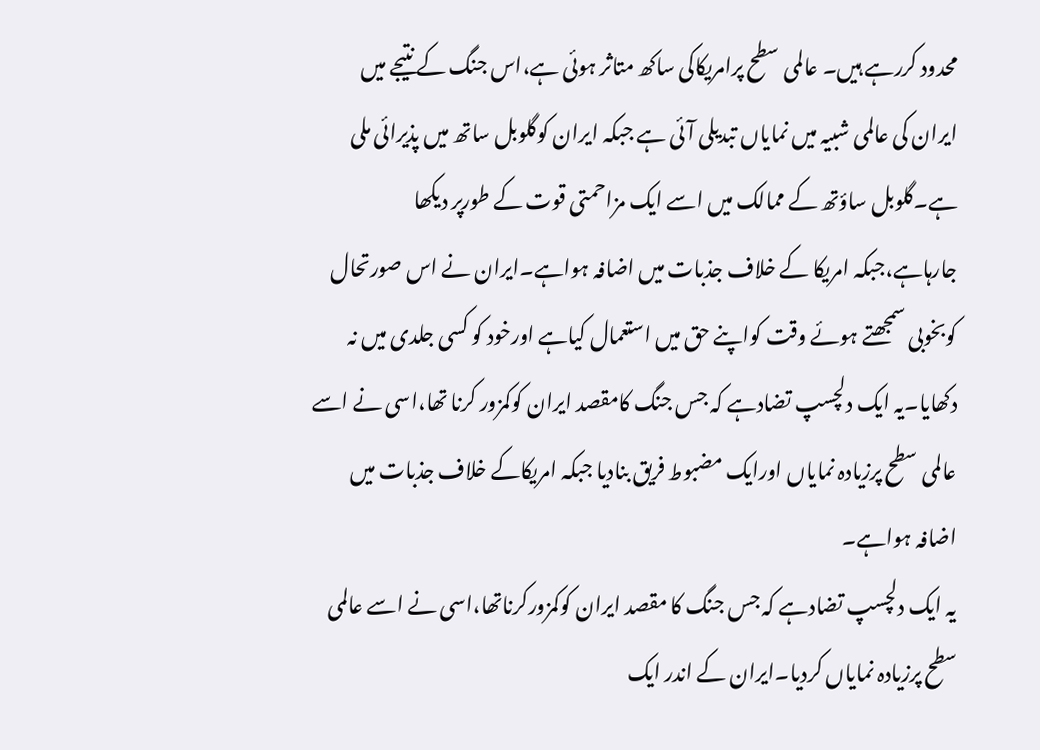محدود کررہے ہیں۔ عالمی سطح پرامریکاکی ساکھ متاثر ہوئی ہے،اس جنگ کے نتیجے میں ایران کی عالمی شبیہ میں نمایاں تبدیلی آئی ہے جبکہ ایران کوگلوبل ساتھ میں پذیرائی ملی ہے۔گلوبل ساؤتھ کے ممالک میں اسے ایک مزاحمتی قوت کے طورپر دیکھا جارہاہے،جبکہ امریکا کے خلاف جذبات میں اضافہ ہواہے۔ایران نے اس صورتحال کوبخوبی سمجھتے ہوئے وقت کواپنے حق میں استعمال کیاہے اورخود کو کسی جلدی میں نہ دکھایا۔یہ ایک دلچسپ تضادہے کہ جس جنگ کامقصد ایران کوکمزور کرنا تھا،اسی نے اسے عالمی سطح پرزیادہ نمایاں اورایک مضبوط فریق بنادیا جبکہ امریکاکے خلاف جذبات میں اضافہ ہواہے۔
یہ ایک دلچسپ تضادہے کہ جس جنگ کا مقصد ایران کوکمزورکرناتھا،اسی نے اسے عالمی سطح پرزیادہ نمایاں کردیا۔ایران کے اندر ایک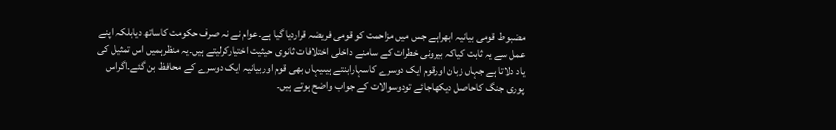مضبوط قومی بیانیہ ابھراہے جس میں مزاحمت کو قومی فریضہ قراردیا گیا ہے۔عوام نے نہ صرف حکومت کاساتھ دیابلکہ اپنے عمل سے یہ ثابت کیاکہ بیرونی خطرات کے سامنے داخلی اختلافات ثانوی حیثیت اختیارکرلیتے ہیں۔یہ منظرہمیں اس تمثیل کی یاد دلاتا ہے جہاں زبان اورقوم ایک دوسرے کاسہارابنتے ہیںیہاں بھی قوم اوربیانیہ ایک دوسرے کے محافظ بن گئے۔اگراس پوری جنگ کاحاصل دیکھاجائے تودوسوالات کے جواب واضح ہوتے ہیں۔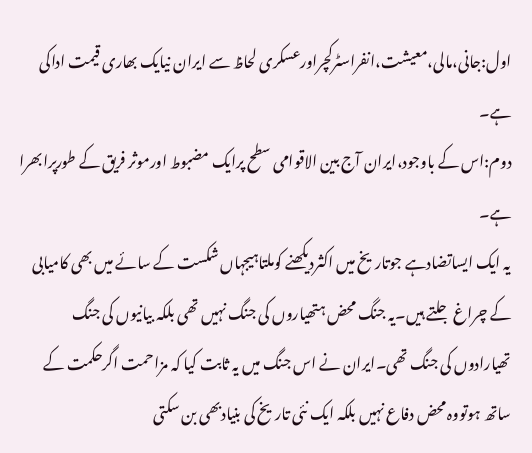اول:جانی،مالی،معیشت،انفراسٹرکچراورعسکری لحاظ سے ایران نیایک بھاری قیمت اداکی ہے۔
دوم:اس کے باوجود،ایران آج بین الاقوامی سطح پرایک مضبوط اورموثر فریق کے طورپرابھرا ہے۔
یہ ایک ایساتضادہے جوتاریخ میں اکثردیکھنے کوملتاہیجہاں شکست کے سائے میں بھی کامیابی کے چراغ جلتے ہیں۔یہ جنگ محض ہتھیاروں کی جنگ نہیں تھی بلکہ بیانیوں کی جنگ تھیارادوں کی جنگ تھی۔ایران نے اس جنگ میں یہ ثابت کیا کہ مزاحمت اگرحکمت کے ساتھ ہوتووہ محض دفاع نہیں بلکہ ایک نئی تاریخ کی بنیادبھی بن سکتی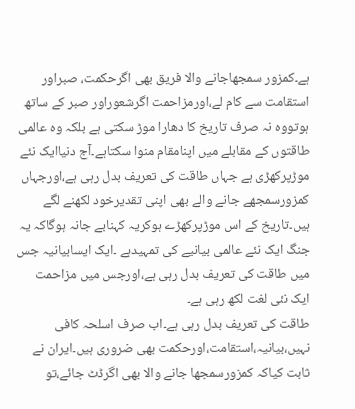ہے۔کمزور سمجھاجانے والا فریق بھی اگرحکمت، صبراور استقامت سے کام لے،اورمزاحمت اگرشعوراور صبر کے ساتھ ہوتووہ نہ صرف تاریخ کا دھارا موڑ سکتی ہے بلکہ وہ عالمی طاقتوں کے مقابلے میں اپنامقام منوا سکتاہے۔آج دنیاایک نئے موڑپرکھڑی ہے جہاں طاقت کی تعریف بدل رہی ہے،اورجہاں کمزورسمجھے جانے والے بھی اپنی تقدیرخود لکھنے لگے ہیں۔تاریخ کے اس موڑپرکھڑے ہوکریہ کہنابے جانہ ہوگاکہ یہ جنگ ایک نئے عالمی بیانیے کی تمہیدہے ۔ایک ایسابیانیہ جس میں طاقت کی تعریف بدل رہی ہے،اورجس میں مزاحمت ایک نئی لغت لکھ رہی ہے۔
طاقت کی تعریف بدل رہی ہے۔اب صرف اسلحہ کافی نہیں،بیانیہ،استقامت،اورحکمت بھی ضروری ہیں۔ایران نے ثابت کیاکہ کمزورسمجھا جانے والا بھی اگرڈٹ جائے،تو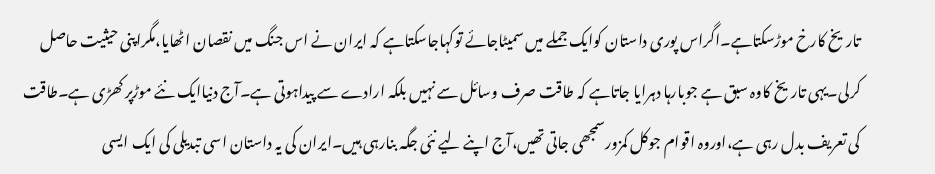تاریخ کارخ موڑسکتاہے۔اگراس پوری داستان کوایک جملے میں سمیٹاجائے توکہاجاسکتاہے کہ ایران نے اس جنگ میں نقصان اٹھایا،مگراپنی حیثیت حاصل کرلی۔یہی تاریخ کاوہ سبق ہے جوبارہا دہرایا جاتاہے کہ طاقت صرف وسائل سے نہیں بلکہ ارادے سے پیداہوتی ہے۔آج دنیاایک نئے موڑپر کھڑی ہے۔طاقت کی تعریف بدل رہی ہے،اوروہ اقوام جوکل کمزورسمجھی جاتی تھیں،آج اپنے لیے نئی جگہ بنارہی ہیں۔ایران کی یہ داستان اسی تبدیلی کی ایک ایسی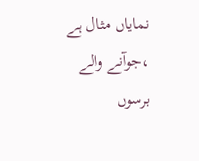نمایاں مثال ہے ،جوآنے والے برسوں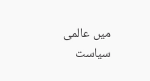میں عالمی سیاست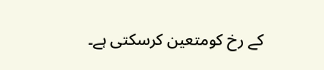کے رخ کومتعین کرسکتی ہے۔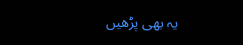یہ بھی پڑھیں